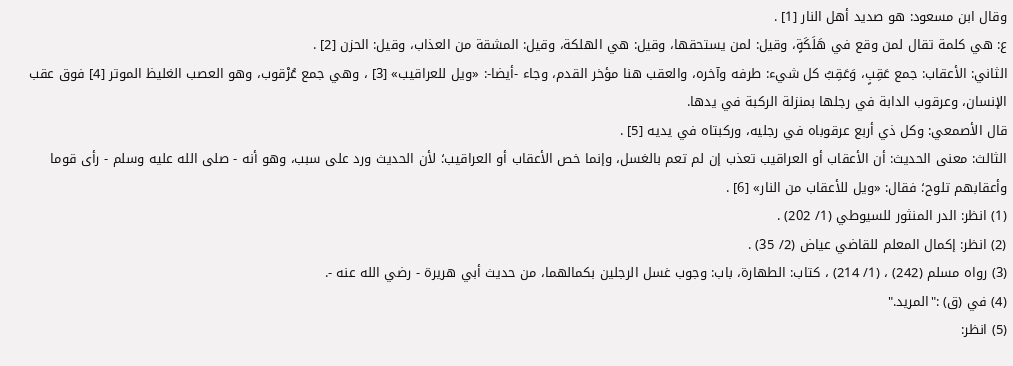وقال ابن مسعود: هو صديد أهل النار [1] .
ع: هي كلمة تقال لمن وقع في هَلَكَةٍ، وقيل: لمن يستحقها، وقيل: هي الهلكة، وقيل: المشقة من العذاب، وقيل: الحزن [2] .
الثاني: الأعقاب: جمع عَقِبٍ، وَعَقِبُ كل شيء: طرفه وآخره، والعقب هنا مؤخر القدم، وجاء -أيضا-: «ويل للعراقيب» [3] ، وهي جمع عُرْقوب، وهو العصب الغليظ الموتر [4] فوق عقب الإنسان، وعرقوب الدابة في رجلها بمنزلة الركبة في يدها.
قال الأصمعي: وكل ذي أربع عرقوباه في رجليه، وركبتاه في يديه [5] .
الثالث: معنى الحديث: أن الأعقاب أو العراقيب تعذب إن لم تعم بالغسل، وإنما خص الأعقاب أو العراقيب؛ لأن الحديث ورد على سبب، وهو أنه - صلى الله عليه وسلم - رأى قوما وأعقابهم تلوح؛ فقال: «ويل للأعقاب من النار» [6] .
(1) انظر: الدر المنثور للسيوطي (1/ 202) .
(2) انظر: إكمال المعلم للقاضي عياض (2/ 35) .
(3) رواه مسلم (242) ، (1/ 214) ، كتاب: الطهارة، باب: وجوب غسل الرجلين بكمالهما، من حديث أبي هريرة - رضي الله عنه -.
(4) في (ق) :"المريد."
(5) انظر: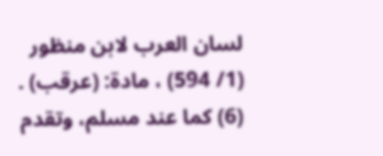لسان العرب لابن منظور (1/ 594) ، مادة: (عرقب) .
(6) كما عند مسلم، وتقدم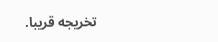تخريجه قريبا.